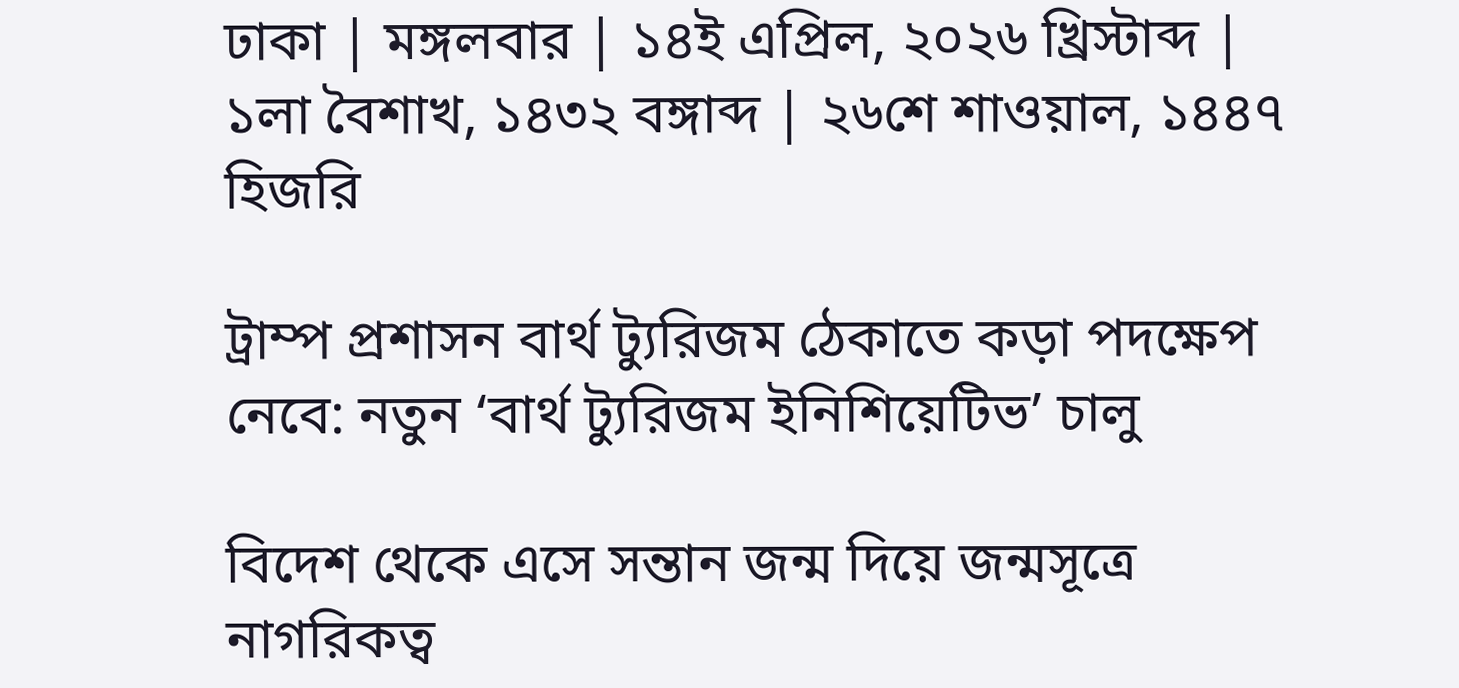ঢাকা | মঙ্গলবার | ১৪ই এপ্রিল, ২০২৬ খ্রিস্টাব্দ | ১লা বৈশাখ, ১৪৩২ বঙ্গাব্দ | ২৬শে শাওয়াল, ১৪৪৭ হিজরি

ট্রাম্প প্রশাসন বার্থ ট্যুরিজম ঠেকাতে কড়া পদক্ষেপ নেবে: নতুন ‘বার্থ ট্যুরিজম ইনিশিয়েটিভ’ চালু

বিদেশ থেকে এসে সন্তান জন্ম দিয়ে জন্মসূত্রে নাগরিকত্ব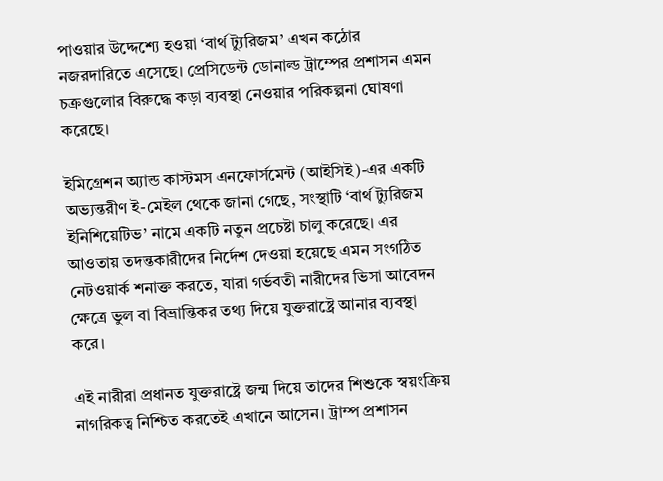পাওয়ার উদ্দেশ্যে হওয়া ‘বার্থ ট্যুরিজম’ এখন কঠোর নজরদারিতে এসেছে। প্রেসিডেন্ট ডোনাল্ড ট্রাম্পের প্রশাসন এমন চক্রগুলোর বিরুদ্ধে কড়া ব্যবস্থা নেওয়ার পরিকল্পনা ঘোষণা করেছে।

ইমিগ্রেশন অ্যান্ড কাস্টমস এনফোর্সমেন্ট (আইসিই)-এর একটি অভ্যন্তরীণ ই-মেইল থেকে জানা গেছে, সংস্থাটি ‘বার্থ ট্যুরিজম ইনিশিয়েটিভ’ নামে একটি নতুন প্রচেষ্টা চালু করেছে। এর আওতায় তদন্তকারীদের নির্দেশ দেওয়া হয়েছে এমন সংগঠিত নেটওয়ার্ক শনাক্ত করতে, যারা গর্ভবতী নারীদের ভিসা আবেদন ক্ষেত্রে ভুল বা বিভ্রান্তিকর তথ্য দিয়ে যুক্তরাষ্ট্রে আনার ব্যবস্থা করে।

এই নারীরা প্রধানত যুক্তরাষ্ট্রে জন্ম দিয়ে তাদের শিশুকে স্বয়ংক্রিয় নাগরিকত্ব নিশ্চিত করতেই এখানে আসেন। ট্রাম্প প্রশাসন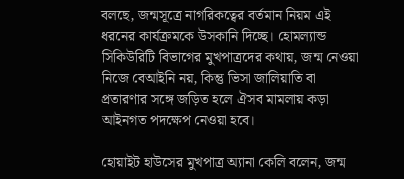বলছে, জন্মসূত্রে নাগরিকত্বের বর্তমান নিয়ম এই ধরনের কার্যক্রমকে উসকানি দিচ্ছে। হোমল্যান্ড সিকিউরিটি বিভাগের মুখপাত্রদের কথায়, জন্ম নেওয়া নিজে বেআইনি নয়, কিন্তু ভিসা জালিয়াতি বা প্রতারণার সঙ্গে জড়িত হলে ঐসব মামলায় কড়া আইনগত পদক্ষেপ নেওয়া হবে।

হোয়াইট হাউসের মুখপাত্র অ্যানা কেলি বলেন, জন্ম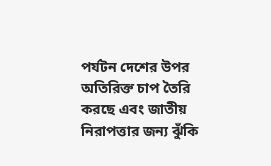পর্যটন দেশের উপর অতিরিক্ত চাপ তৈরি করছে এবং জাতীয় নিরাপত্তার জন্য ঝুঁকি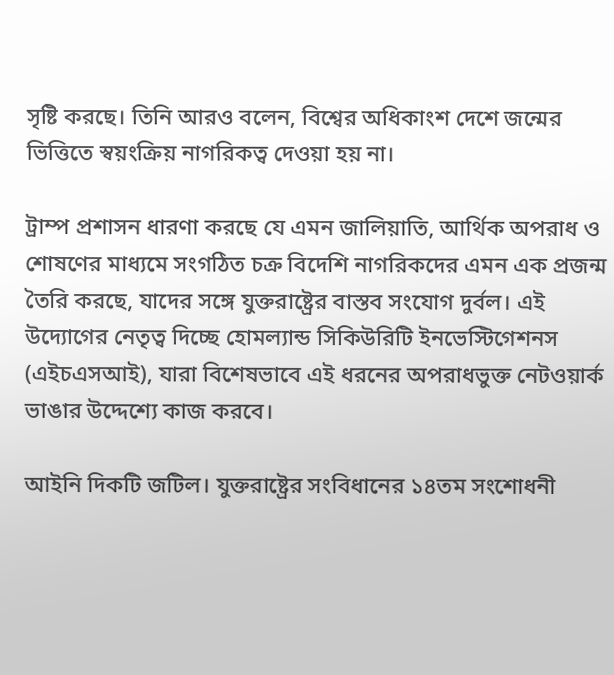সৃষ্টি করছে। তিনি আরও বলেন, বিশ্বের অধিকাংশ দেশে জন্মের ভিত্তিতে স্বয়ংক্রিয় নাগরিকত্ব দেওয়া হয় না।

ট্রাম্প প্রশাসন ধারণা করছে যে এমন জালিয়াতি, আর্থিক অপরাধ ও শোষণের মাধ্যমে সংগঠিত চক্র বিদেশি নাগরিকদের এমন এক প্রজন্ম তৈরি করছে, যাদের সঙ্গে যুক্তরাষ্ট্রের বাস্তব সংযোগ দুর্বল। এই উদ্যোগের নেতৃত্ব দিচ্ছে হোমল্যান্ড সিকিউরিটি ইনভেস্টিগেশনস (এইচএসআই), যারা বিশেষভাবে এই ধরনের অপরাধভুক্ত নেটওয়ার্ক ভাঙার উদ্দেশ্যে কাজ করবে।

আইনি দিকটি জটিল। যুক্তরাষ্ট্রের সংবিধানের ১৪তম সংশোধনী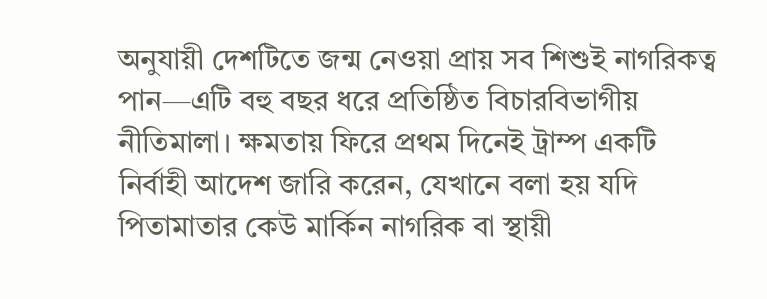অনুযায়ী দেশটিতে জন্ম নেওয়া প্রায় সব শিশুই নাগরিকত্ব পান—এটি বহু বছর ধরে প্রতিষ্ঠিত বিচারবিভাগীয় নীতিমালা। ক্ষমতায় ফিরে প্রথম দিনেই ট্রাম্প একটি নির্বাহী আদেশ জারি করেন, যেখানে বলা হয় যদি পিতামাতার কেউ মার্কিন নাগরিক বা স্থায়ী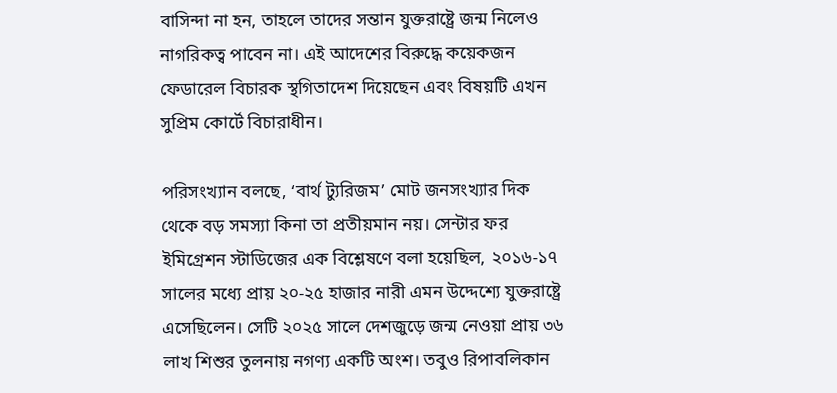বাসিন্দা না হন, তাহলে তাদের সন্তান যুক্তরাষ্ট্রে জন্ম নিলেও নাগরিকত্ব পাবেন না। এই আদেশের বিরুদ্ধে কয়েকজন ফেডারেল বিচারক স্থগিতাদেশ দিয়েছেন এবং বিষয়টি এখন সুপ্রিম কোর্টে বিচারাধীন।

পরিসংখ্যান বলছে, ‘বার্থ ট্যুরিজম’ মোট জনসংখ্যার দিক থেকে বড় সমস্যা কিনা তা প্রতীয়মান নয়। সেন্টার ফর ইমিগ্রেশন স্টাডিজের এক বিশ্লেষণে বলা হয়েছিল, ২০১৬-১৭ সালের মধ্যে প্রায় ২০-২৫ হাজার নারী এমন উদ্দেশ্যে যুক্তরাষ্ট্রে এসেছিলেন। সেটি ২০২৫ সালে দেশজুড়ে জন্ম নেওয়া প্রায় ৩৬ লাখ শিশুর তুলনায় নগণ্য একটি অংশ। তবুও রিপাবলিকান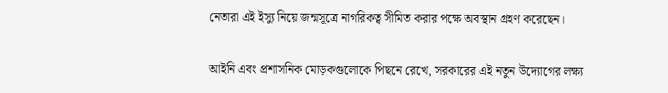নেতারা এই ইস্যু নিয়ে জন্মসূত্রে নাগরিকত্ব সীমিত করার পক্ষে অবস্থান গ্রহণ করেছেন।

আইনি এবং প্রশাসনিক মোড়কগুলোকে পিছনে রেখে, সরকারের এই নতুন উদ্যোগের লক্ষ্য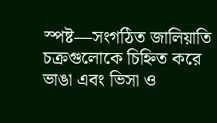স্পষ্ট—সংগঠিত জালিয়াতি চক্রগুলোকে চিহ্নিত করে ভাঙা এবং ভিসা ও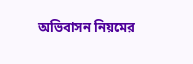অভিবাসন নিয়মের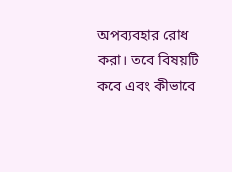অপব্যবহার রোধ করা। তবে বিষয়টি কবে এবং কীভাবে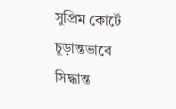সুপ্রিম কোর্টে চূড়ান্তভাবে সিদ্ধান্ত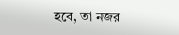হবে, তা নজর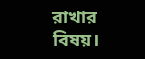রাখার বিষয়।